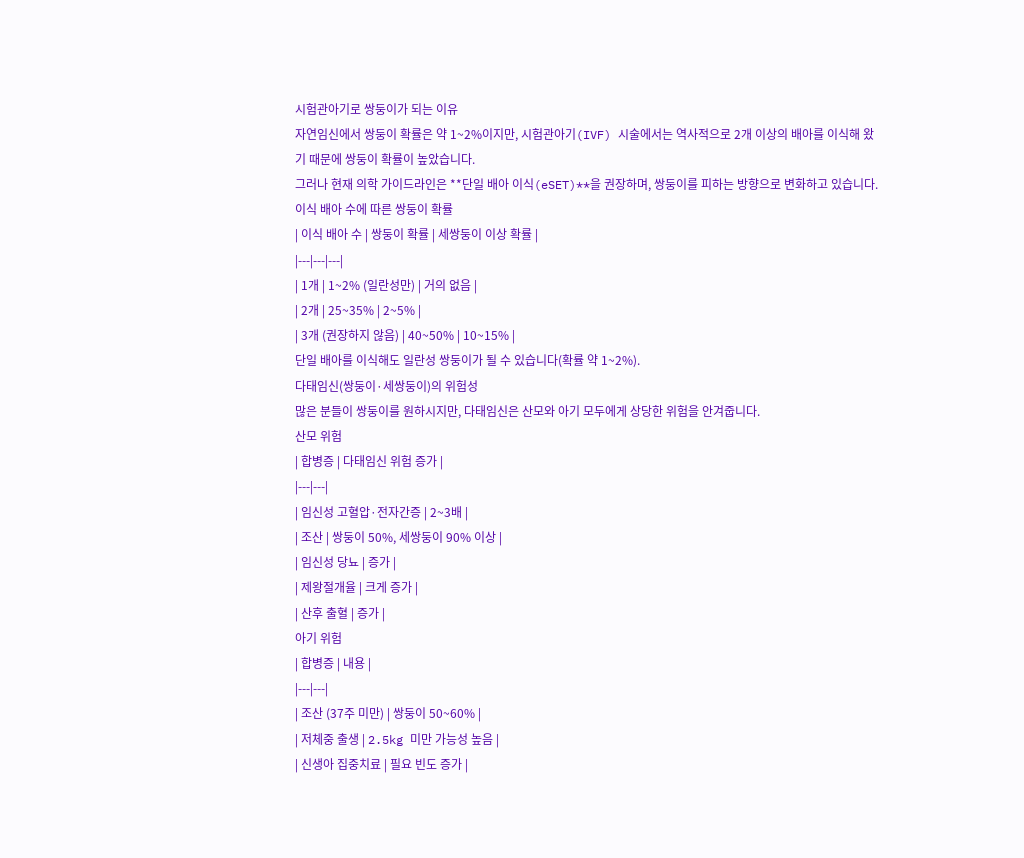시험관아기로 쌍둥이가 되는 이유
자연임신에서 쌍둥이 확률은 약 1~2%이지만, 시험관아기(IVF) 시술에서는 역사적으로 2개 이상의 배아를 이식해 왔기 때문에 쌍둥이 확률이 높았습니다.
그러나 현재 의학 가이드라인은 **단일 배아 이식(eSET)**을 권장하며, 쌍둥이를 피하는 방향으로 변화하고 있습니다.
이식 배아 수에 따른 쌍둥이 확률
| 이식 배아 수 | 쌍둥이 확률 | 세쌍둥이 이상 확률 |
|---|---|---|
| 1개 | 1~2% (일란성만) | 거의 없음 |
| 2개 | 25~35% | 2~5% |
| 3개 (권장하지 않음) | 40~50% | 10~15% |
단일 배아를 이식해도 일란성 쌍둥이가 될 수 있습니다(확률 약 1~2%).
다태임신(쌍둥이·세쌍둥이)의 위험성
많은 분들이 쌍둥이를 원하시지만, 다태임신은 산모와 아기 모두에게 상당한 위험을 안겨줍니다.
산모 위험
| 합병증 | 다태임신 위험 증가 |
|---|---|
| 임신성 고혈압·전자간증 | 2~3배 |
| 조산 | 쌍둥이 50%, 세쌍둥이 90% 이상 |
| 임신성 당뇨 | 증가 |
| 제왕절개율 | 크게 증가 |
| 산후 출혈 | 증가 |
아기 위험
| 합병증 | 내용 |
|---|---|
| 조산 (37주 미만) | 쌍둥이 50~60% |
| 저체중 출생 | 2.5kg 미만 가능성 높음 |
| 신생아 집중치료 | 필요 빈도 증가 |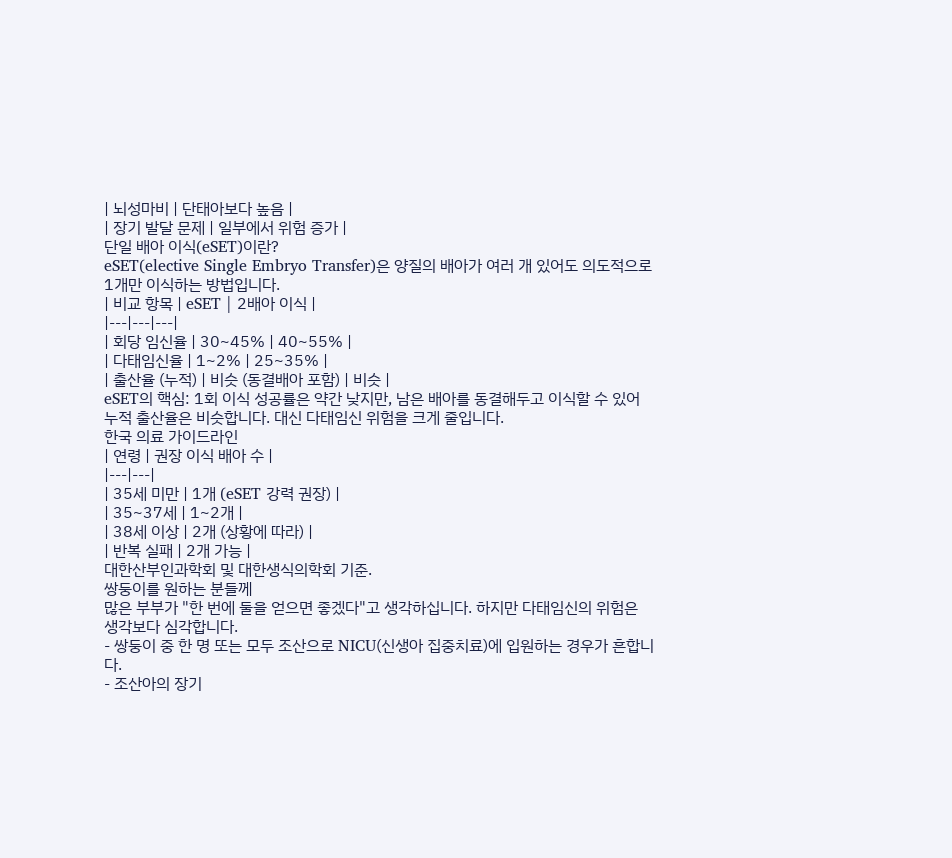| 뇌성마비 | 단태아보다 높음 |
| 장기 발달 문제 | 일부에서 위험 증가 |
단일 배아 이식(eSET)이란?
eSET(elective Single Embryo Transfer)은 양질의 배아가 여러 개 있어도 의도적으로 1개만 이식하는 방법입니다.
| 비교 항목 | eSET | 2배아 이식 |
|---|---|---|
| 회당 임신율 | 30~45% | 40~55% |
| 다태임신율 | 1~2% | 25~35% |
| 출산율 (누적) | 비슷 (동결배아 포함) | 비슷 |
eSET의 핵심: 1회 이식 성공률은 약간 낮지만, 남은 배아를 동결해두고 이식할 수 있어 누적 출산율은 비슷합니다. 대신 다태임신 위험을 크게 줄입니다.
한국 의료 가이드라인
| 연령 | 권장 이식 배아 수 |
|---|---|
| 35세 미만 | 1개 (eSET 강력 권장) |
| 35~37세 | 1~2개 |
| 38세 이상 | 2개 (상황에 따라) |
| 반복 실패 | 2개 가능 |
대한산부인과학회 및 대한생식의학회 기준.
쌍둥이를 원하는 분들께
많은 부부가 "한 번에 둘을 얻으면 좋겠다"고 생각하십니다. 하지만 다태임신의 위험은 생각보다 심각합니다.
- 쌍둥이 중 한 명 또는 모두 조산으로 NICU(신생아 집중치료)에 입원하는 경우가 흔합니다.
- 조산아의 장기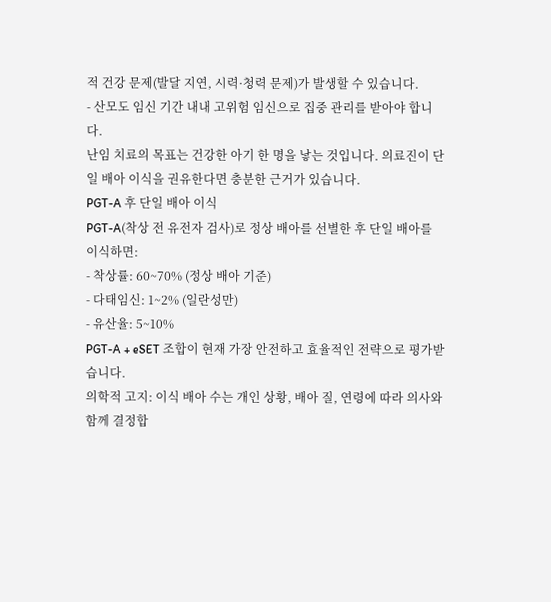적 건강 문제(발달 지연, 시력·청력 문제)가 발생할 수 있습니다.
- 산모도 임신 기간 내내 고위험 임신으로 집중 관리를 받아야 합니다.
난임 치료의 목표는 건강한 아기 한 명을 낳는 것입니다. 의료진이 단일 배아 이식을 권유한다면 충분한 근거가 있습니다.
PGT-A 후 단일 배아 이식
PGT-A(착상 전 유전자 검사)로 정상 배아를 선별한 후 단일 배아를 이식하면:
- 착상률: 60~70% (정상 배아 기준)
- 다태임신: 1~2% (일란성만)
- 유산율: 5~10%
PGT-A + eSET 조합이 현재 가장 안전하고 효율적인 전략으로 평가받습니다.
의학적 고지: 이식 배아 수는 개인 상황, 배아 질, 연령에 따라 의사와 함께 결정합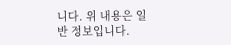니다. 위 내용은 일반 정보입니다.